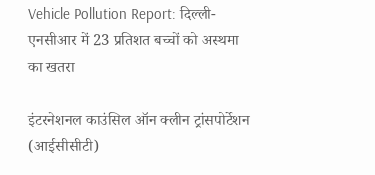Vehicle Pollution Report: दिल्ली-एनसीआर में 23 प्रतिशत बच्चों को अस्थमा का खतरा

इंटरनेशनल काउंसिल ऑन क्लीन ट्रांसपोर्टेशन (आईसीसीटी)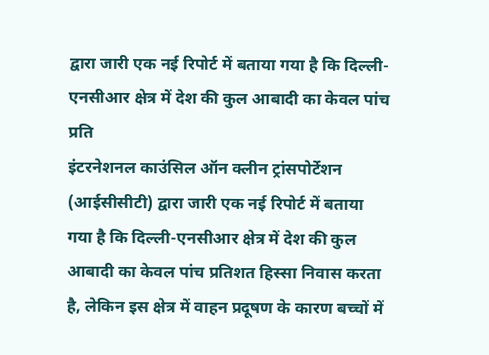द्वारा जारी एक नई रिपोर्ट में बताया गया है कि दिल्ली-एनसीआर क्षेत्र में देश की कुल आबादी का केवल पांच प्रति
इंटरनेशनल काउंसिल ऑन क्लीन ट्रांसपोर्टेशन (आईसीसीटी) द्वारा जारी एक नई रिपोर्ट में बताया गया है कि दिल्ली-एनसीआर क्षेत्र में देश की कुल आबादी का केवल पांच प्रतिशत हिस्सा निवास करता है, लेकिन इस क्षेत्र में वाहन प्रदूषण के कारण बच्चों में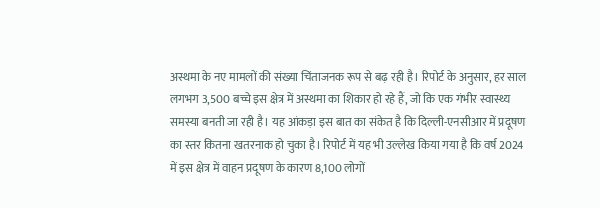अस्थमा के नए मामलों की संख्या चिंताजनक रूप से बढ़ रही है। रिपोर्ट के अनुसार, हर साल लगभग 3,500 बच्चे इस क्षेत्र में अस्थमा का शिकार हो रहे हैं, जो कि एक गंभीर स्वास्थ्य समस्या बनती जा रही है। यह आंकड़ा इस बात का संकेत है कि दिल्ली-एनसीआर में प्रदूषण का स्तर कितना खतरनाक हो चुका है। रिपोर्ट में यह भी उल्लेख किया गया है कि वर्ष 2024 में इस क्षेत्र में वाहन प्रदूषण के कारण 8,100 लोगों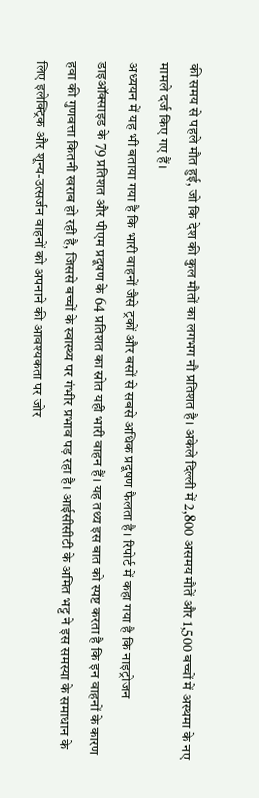की समय से पहले मौत हुई, जो कि देश की कुल मौतों का लगभग नौ प्रतिशत है। अकेले दिल्ली में 2,800 असमय मौतें और 1,500 बच्चों में अस्थमा के नए मामले दर्ज किए गए हैं।
अध्ययन में यह भी बताया गया है कि भारी वाहनों जैसे ट्रकों और बसों से सबसे अधिक प्रदूषण फैलता है। रिपोर्ट में कहा गया है कि नाइट्रोजन डाइऑक्साइड के 79 प्रतिशत और पीएम प्रदूषण के 64 प्रतिशत का स्रोत यही भारी वाहन हैं। यह तथ्य इस बात को स्पष्ट करता है कि इन वाहनों के कारण हवा की गुणवत्ता कितनी खराब हो रही है, जिससे बच्चों के स्वास्थ्य पर गंभीर प्रभाव पड़ रहा है। आईसीसीटी के अमित भट्ट ने इस समस्या के समाधान के लिए इलेक्ट्रिक और शून्य-उत्सर्जन वाहनों को अपनाने की आवश्यकता पर जोर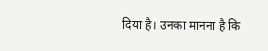दिया है। उनका मानना है कि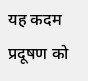यह कदम प्रदूषण को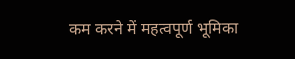कम करने में महत्वपूर्ण भूमिका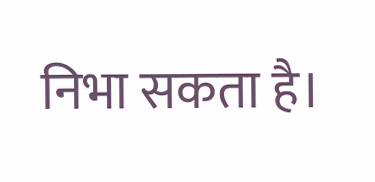निभा सकता है।